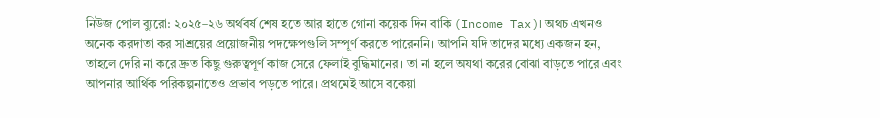নিউজ পোল ব্যুরো: ২০২৫–২৬ অর্থবর্ষ শেষ হতে আর হাতে গোনা কয়েক দিন বাকি (Income Tax)। অথচ এখনও অনেক করদাতা কর সাশ্রয়ের প্রয়োজনীয় পদক্ষেপগুলি সম্পূর্ণ করতে পারেননি। আপনি যদি তাদের মধ্যে একজন হন, তাহলে দেরি না করে দ্রুত কিছু গুরুত্বপূর্ণ কাজ সেরে ফেলাই বুদ্ধিমানের। তা না হলে অযথা করের বোঝা বাড়তে পারে এবং আপনার আর্থিক পরিকল্পনাতেও প্রভাব পড়তে পারে। প্রথমেই আসে বকেয়া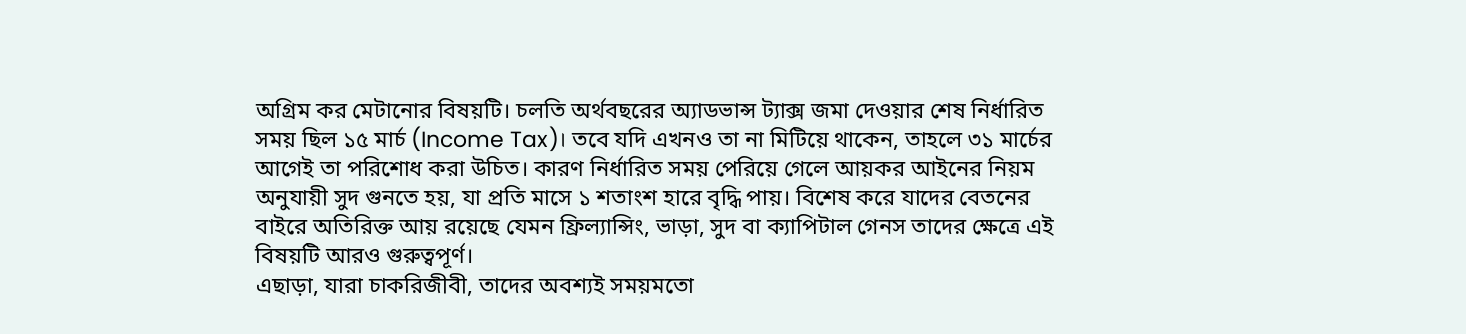অগ্রিম কর মেটানোর বিষয়টি। চলতি অর্থবছরের অ্যাডভান্স ট্যাক্স জমা দেওয়ার শেষ নির্ধারিত সময় ছিল ১৫ মার্চ (Income Tax)। তবে যদি এখনও তা না মিটিয়ে থাকেন, তাহলে ৩১ মার্চের আগেই তা পরিশোধ করা উচিত। কারণ নির্ধারিত সময় পেরিয়ে গেলে আয়কর আইনের নিয়ম অনুযায়ী সুদ গুনতে হয়, যা প্রতি মাসে ১ শতাংশ হারে বৃদ্ধি পায়। বিশেষ করে যাদের বেতনের বাইরে অতিরিক্ত আয় রয়েছে যেমন ফ্রিল্যান্সিং, ভাড়া, সুদ বা ক্যাপিটাল গেনস তাদের ক্ষেত্রে এই বিষয়টি আরও গুরুত্বপূর্ণ।
এছাড়া, যারা চাকরিজীবী, তাদের অবশ্যই সময়মতো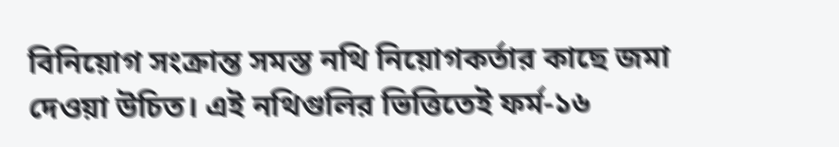বিনিয়োগ সংক্রান্ত সমস্ত নথি নিয়োগকর্তার কাছে জমা দেওয়া উচিত। এই নথিগুলির ভিত্তিতেই ফর্ম-১৬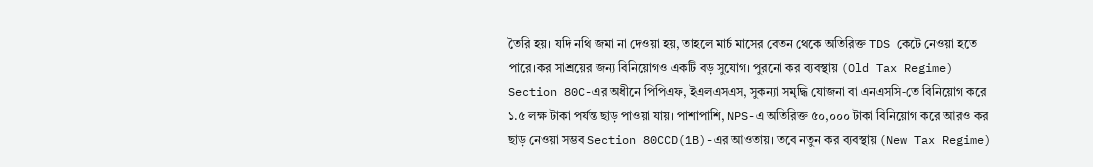তৈরি হয়। যদি নথি জমা না দেওয়া হয়, তাহলে মার্চ মাসের বেতন থেকে অতিরিক্ত TDS কেটে নেওয়া হতে পারে।কর সাশ্রয়ের জন্য বিনিয়োগও একটি বড় সুযোগ। পুরনো কর ব্যবস্থায় (Old Tax Regime) Section 80C-এর অধীনে পিপিএফ, ইএলএসএস, সুকন্যা সমৃদ্ধি যোজনা বা এনএসসি-তে বিনিয়োগ করে ১.৫ লক্ষ টাকা পর্যন্ত ছাড় পাওয়া যায়। পাশাপাশি, NPS-এ অতিরিক্ত ৫০,০০০ টাকা বিনিয়োগ করে আরও কর ছাড় নেওয়া সম্ভব Section 80CCD(1B)-এর আওতায়। তবে নতুন কর ব্যবস্থায় (New Tax Regime)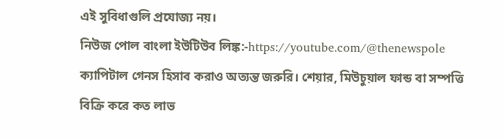এই সুবিধাগুলি প্রযোজ্য নয়।
নিউজ পোল বাংলা ইউটিউব লিঙ্ক:-https://youtube.com/@thenewspole
ক্যাপিটাল গেনস হিসাব করাও অত্যন্ত জরুরি। শেয়ার, মিউচুয়াল ফান্ড বা সম্পত্তি বিক্রি করে কত লাভ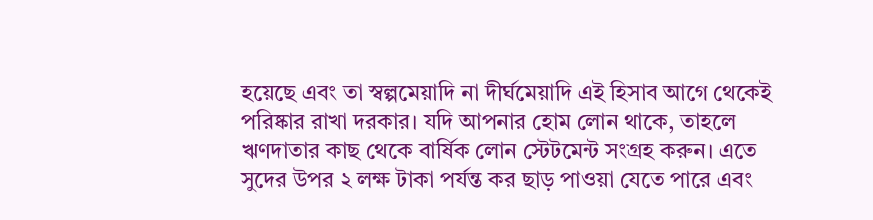হয়েছে এবং তা স্বল্পমেয়াদি না দীর্ঘমেয়াদি এই হিসাব আগে থেকেই পরিষ্কার রাখা দরকার। যদি আপনার হোম লোন থাকে, তাহলে ঋণদাতার কাছ থেকে বার্ষিক লোন স্টেটমেন্ট সংগ্রহ করুন। এতে সুদের উপর ২ লক্ষ টাকা পর্যন্ত কর ছাড় পাওয়া যেতে পারে এবং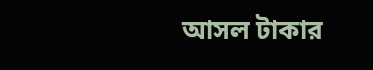আসল টাকার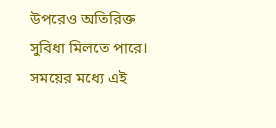উপরেও অতিরিক্ত সুবিধা মিলতে পারে। সময়ের মধ্যে এই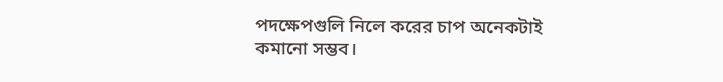পদক্ষেপগুলি নিলে করের চাপ অনেকটাই কমানো সম্ভব।